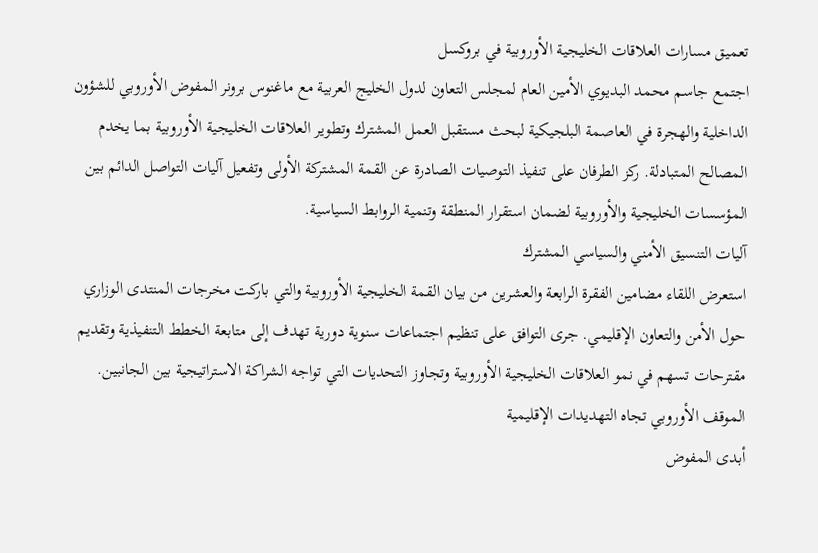تعميق مسارات العلاقات الخليجية الأوروبية في بروكسل
اجتمع جاسم محمد البديوي الأمين العام لمجلس التعاون لدول الخليج العربية مع ماغنوس برونر المفوض الأوروبي للشؤون الداخلية والهجرة في العاصمة البلجيكية لبحث مستقبل العمل المشترك وتطوير العلاقات الخليجية الأوروبية بما يخدم المصالح المتبادلة. ركز الطرفان على تنفيذ التوصيات الصادرة عن القمة المشتركة الأولى وتفعيل آليات التواصل الدائم بين المؤسسات الخليجية والأوروبية لضمان استقرار المنطقة وتنمية الروابط السياسية.
آليات التنسيق الأمني والسياسي المشترك
استعرض اللقاء مضامين الفقرة الرابعة والعشرين من بيان القمة الخليجية الأوروبية والتي باركت مخرجات المنتدى الوزاري حول الأمن والتعاون الإقليمي. جرى التوافق على تنظيم اجتماعات سنوية دورية تهدف إلى متابعة الخطط التنفيذية وتقديم مقترحات تسهم في نمو العلاقات الخليجية الأوروبية وتجاوز التحديات التي تواجه الشراكة الاستراتيجية بين الجانبين.
الموقف الأوروبي تجاه التهديدات الإقليمية
أبدى المفوض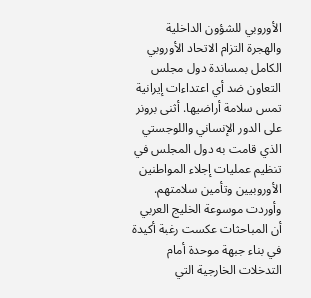الأوروبي للشؤون الداخلية والهجرة التزام الاتحاد الأوروبي الكامل بمساندة دول مجلس التعاون ضد أي اعتداءات إيرانية تمس سلامة أراضيها. أثنى برونر على الدور الإنساني واللوجستي الذي قامت به دول المجلس في تنظيم عمليات إجلاء المواطنين الأوروبيين وتأمين سلامتهم. وأوردت موسوعة الخليج العربي أن المباحثات عكست رغبة أكيدة في بناء جبهة موحدة أمام التدخلات الخارجية التي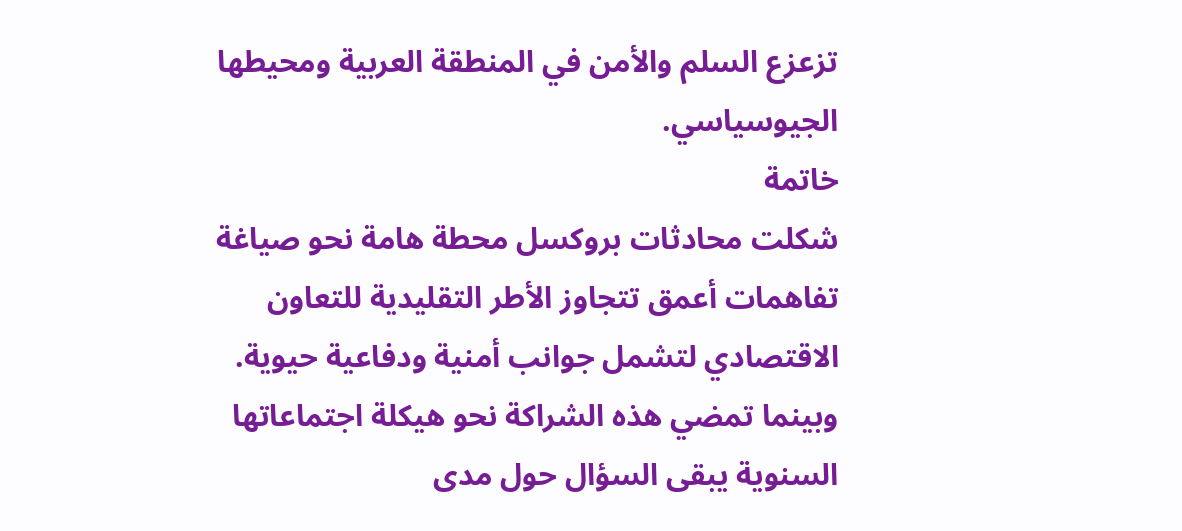تزعزع السلم والأمن في المنطقة العربية ومحيطها الجيوسياسي.
خاتمة
شكلت محادثات بروكسل محطة هامة نحو صياغة تفاهمات أعمق تتجاوز الأطر التقليدية للتعاون الاقتصادي لتشمل جوانب أمنية ودفاعية حيوية. وبينما تمضي هذه الشراكة نحو هيكلة اجتماعاتها السنوية يبقى السؤال حول مدى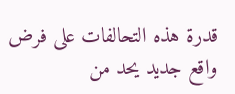قدرة هذه التحالفات على فرض واقع جديد يحد من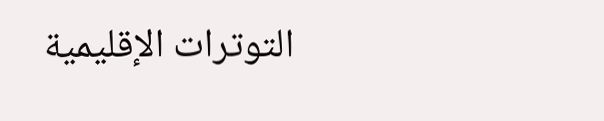التوترات الإقليمية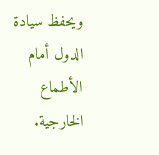ويحفظ سيادة الدول أمام الأطماع الخارجية.